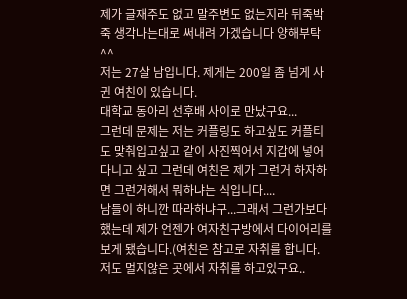제가 글재주도 없고 말주변도 없는지라 뒤죽박죽 생각나는대로 써내려 가겠습니다 양해부탁^^
저는 27살 남입니다. 제게는 200일 좀 넘게 사귄 여친이 있습니다.
대학교 동아리 선후배 사이로 만났구요...
그런데 문제는 저는 커플링도 하고싶도 커플티도 맞춰입고싶고 같이 사진찍어서 지갑에 넣어
다니고 싶고 그런데 여친은 제가 그런거 하자하면 그런거해서 뭐하냐는 식입니다....
남들이 하니깐 따라하냐구...그래서 그런가보다 했는데 제가 언젠가 여자친구방에서 다이어리를
보게 됐습니다.(여친은 참고로 자취를 합니다. 저도 멀지않은 곳에서 자취를 하고있구요..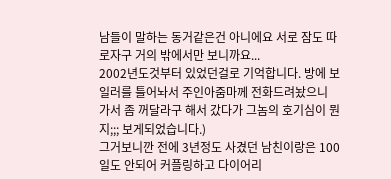남들이 말하는 동거같은건 아니에요 서로 잠도 따로자구 거의 밖에서만 보니까요...
2002년도것부터 있었던걸로 기억합니다. 방에 보일러를 틀어놔서 주인아줌마께 전화드려놨으니
가서 좀 꺼달라구 해서 갔다가 그놈의 호기심이 뭔지;;; 보게되었습니다.)
그거보니깐 전에 3년정도 사겼던 남친이랑은 100일도 안되어 커플링하고 다이어리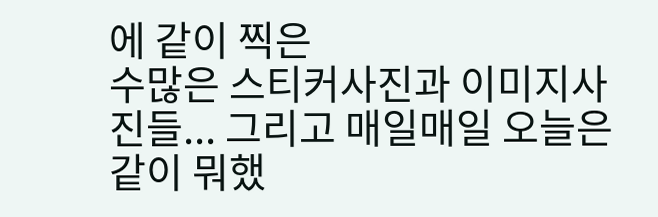에 같이 찍은
수많은 스티커사진과 이미지사진들... 그리고 매일매일 오늘은 같이 뭐했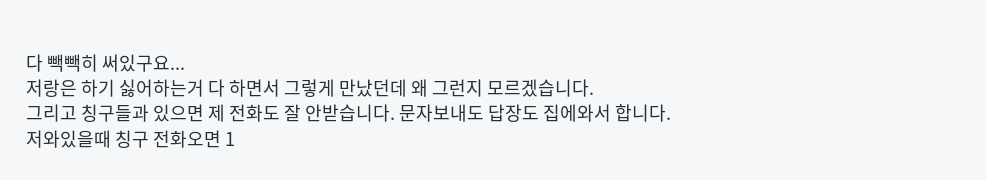다 빽빽히 써있구요...
저랑은 하기 싫어하는거 다 하면서 그렇게 만났던데 왜 그런지 모르겠습니다.
그리고 칭구들과 있으면 제 전화도 잘 안받습니다. 문자보내도 답장도 집에와서 합니다.
저와있을때 칭구 전화오면 1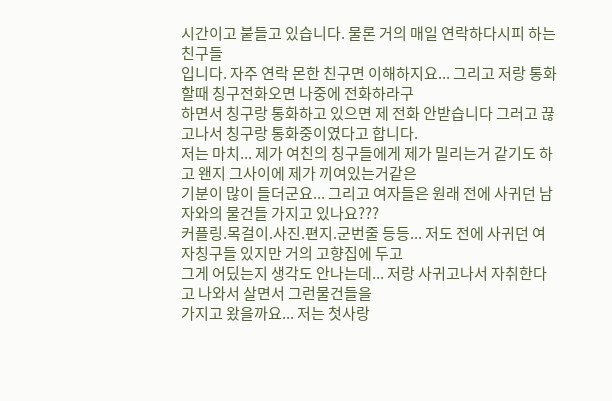시간이고 붙들고 있습니다. 물론 거의 매일 연락하다시피 하는친구들
입니다. 자주 연락 몬한 친구면 이해하지요... 그리고 저랑 통화할때 칭구전화오면 나중에 전화하라구
하면서 칭구랑 통화하고 있으면 제 전화 안받습니다 그러고 끊고나서 칭구랑 통화중이였다고 합니다.
저는 마치... 제가 여친의 칭구들에게 제가 밀리는거 같기도 하고 왠지 그사이에 제가 끼여있는거같은
기분이 많이 들더군요... 그리고 여자들은 원래 전에 사귀던 남자와의 물건들 가지고 있나요???
커플링.목걸이.사진.편지.군번줄 등등... 저도 전에 사귀던 여자칭구들 있지만 거의 고향집에 두고
그게 어딨는지 생각도 안나는데... 저랑 사귀고나서 자취한다고 나와서 살면서 그런물건들을
가지고 왔을까요... 저는 첫사랑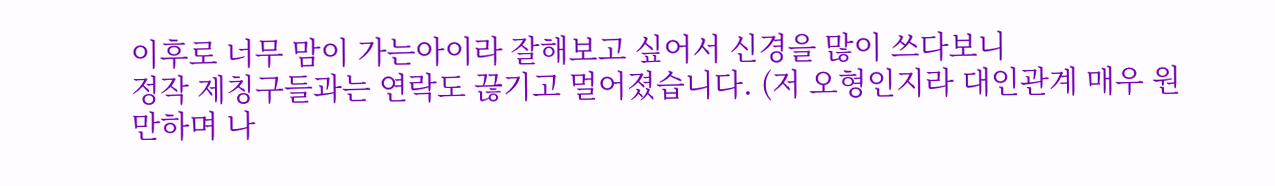이후로 너무 맘이 가는아이라 잘해보고 싶어서 신경을 많이 쓰다보니
정작 제칭구들과는 연락도 끊기고 멀어졌습니다. (저 오형인지라 대인관계 매우 원만하며 나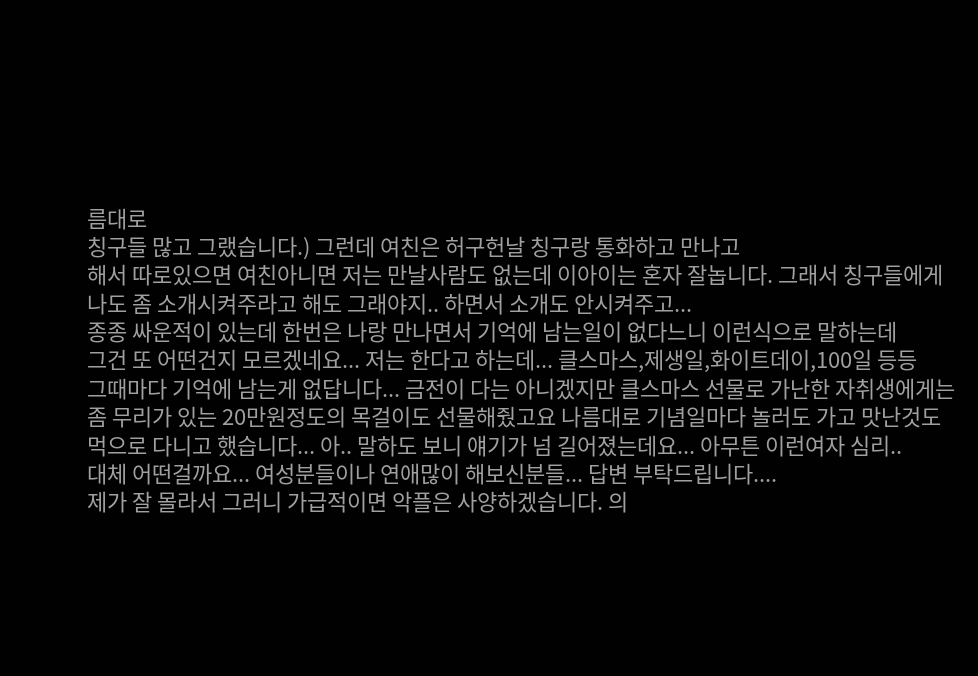름대로
칭구들 많고 그랬습니다.) 그런데 여친은 허구헌날 칭구랑 통화하고 만나고
해서 따로있으면 여친아니면 저는 만날사람도 없는데 이아이는 혼자 잘놉니다. 그래서 칭구들에게
나도 좀 소개시켜주라고 해도 그래야지.. 하면서 소개도 안시켜주고...
종종 싸운적이 있는데 한번은 나랑 만나면서 기억에 남는일이 없다느니 이런식으로 말하는데
그건 또 어떤건지 모르겠네요... 저는 한다고 하는데... 클스마스,제생일,화이트데이,100일 등등
그때마다 기억에 남는게 없답니다... 금전이 다는 아니겠지만 클스마스 선물로 가난한 자취생에게는
좀 무리가 있는 20만원정도의 목걸이도 선물해줬고요 나름대로 기념일마다 놀러도 가고 맛난것도
먹으로 다니고 했습니다... 아.. 말하도 보니 얘기가 넘 길어졌는데요... 아무튼 이런여자 심리..
대체 어떤걸까요... 여성분들이나 연애많이 해보신분들... 답변 부탁드립니다....
제가 잘 몰라서 그러니 가급적이면 악플은 사양하겠습니다. 의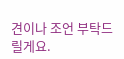견이나 조언 부탁드릴게요.